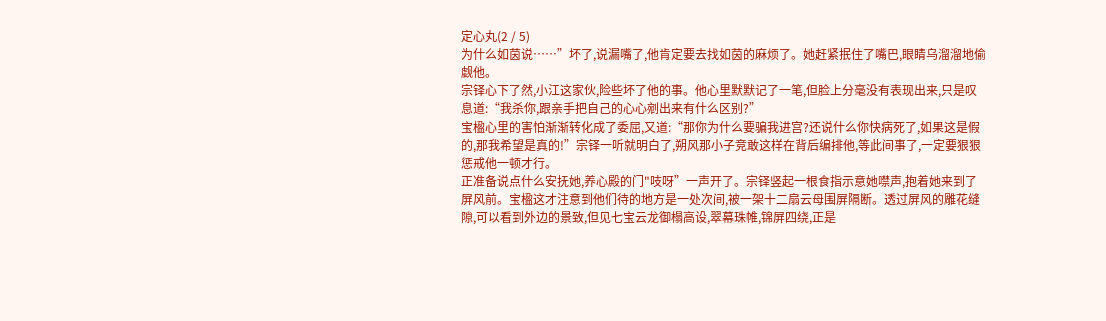定心丸(2 / 5)
为什么如茵说……”坏了,说漏嘴了,他肯定要去找如茵的麻烦了。她赶紧抿住了嘴巴,眼睛乌溜溜地偷觑他。
宗铎心下了然,小江这家伙,险些坏了他的事。他心里默默记了一笔,但脸上分毫没有表现出来,只是叹息道:“我杀你,跟亲手把自己的心心剜出来有什么区别?”
宝楹心里的害怕渐渐转化成了委屈,又道:“那你为什么要骗我进宫?还说什么你快病死了,如果这是假的,那我希望是真的!”宗铎一听就明白了,朔风那小子竞敢这样在背后编排他,等此间事了,一定要狠狠惩戒他一顿才行。
正准备说点什么安抚她,养心殿的门"吱呀”一声开了。宗铎竖起一根食指示意她噤声,抱着她来到了屏风前。宝楹这才注意到他们待的地方是一处次间,被一架十二扇云母围屏隔断。透过屏风的雕花缝隙,可以看到外边的景致,但见七宝云龙御榻高设,翠幕珠帷,锦屏四绕,正是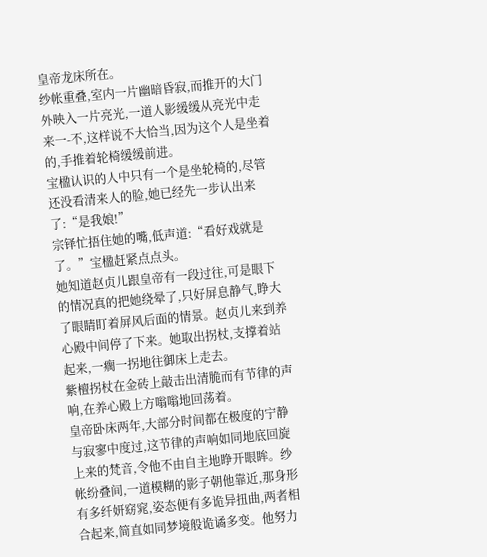皇帝龙床所在。
纱帐重叠,室内一片幽暗昏寂,而推开的大门外映入一片亮光,一道人影缓缓从亮光中走来一-不,这样说不大恰当,因为这个人是坐着的,手推着轮椅缓缓前进。
宝楹认识的人中只有一个是坐轮椅的,尽管还没看清来人的脸,她已经先一步认出来了:“是我娘!”
宗铎忙捂住她的嘴,低声道:“看好戏就是了。”宝楹赶紧点点头。
她知道赵贞儿跟皇帝有一段过往,可是眼下的情况真的把她绕晕了,只好屏息静气,睁大了眼睛盯着屏风后面的情景。赵贞儿来到养心殿中间停了下来。她取出拐杖,支撑着站起来,一瘸一拐地往御床上走去。
紫檀拐杖在金砖上敲击出清脆而有节律的声响,在养心殿上方嗡嗡地回荡着。
皇帝卧床两年,大部分时间都在极度的宁静与寂寥中度过,这节律的声响如同地底回旋上来的梵音,令他不由自主地睁开眼眸。纱帐纷叠间,一道模糊的影子朝他靠近,那身形有多纤妍窈窕,姿态便有多诡异扭曲,两者相合起来,简直如同梦境般诡谲多变。他努力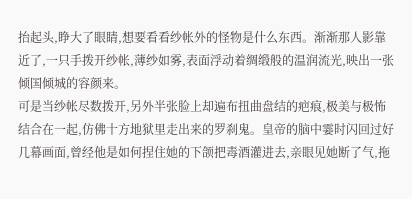抬起头,睁大了眼睛,想要看看纱帐外的怪物是什么东西。渐渐那人影靠近了,一只手拨开纱帐,薄纱如雾,表面浮动着绸缎般的温润流光,映出一张倾国倾城的容颜来。
可是当纱帐尽数拨开,另外半张脸上却遍布扭曲盘结的疤痕,极美与极怖结合在一起,仿佛十方地狱里走出来的罗刹鬼。皇帝的脑中霎时闪回过好几幕画面,曾经他是如何捏住她的下颌把毒酒灌进去,亲眼见她断了气,拖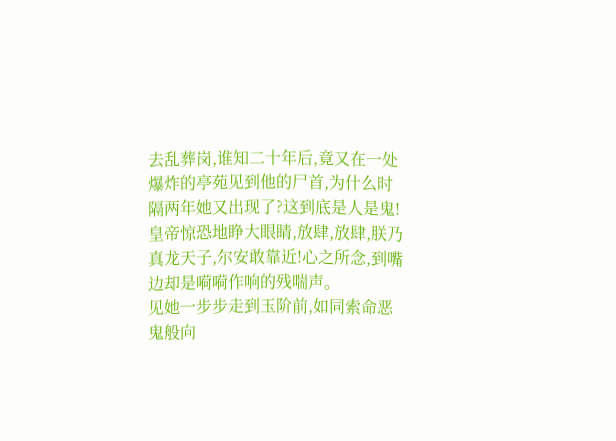去乱葬岗,谁知二十年后,竟又在一处爆炸的亭苑见到他的尸首,为什么时隔两年她又出现了?这到底是人是鬼!
皇帝惊恐地睁大眼睛,放肆,放肆,朕乃真龙天子,尔安敢靠近!心之所念,到嘴边却是嗬嗬作响的残喘声。
见她一步步走到玉阶前,如同索命恶鬼般向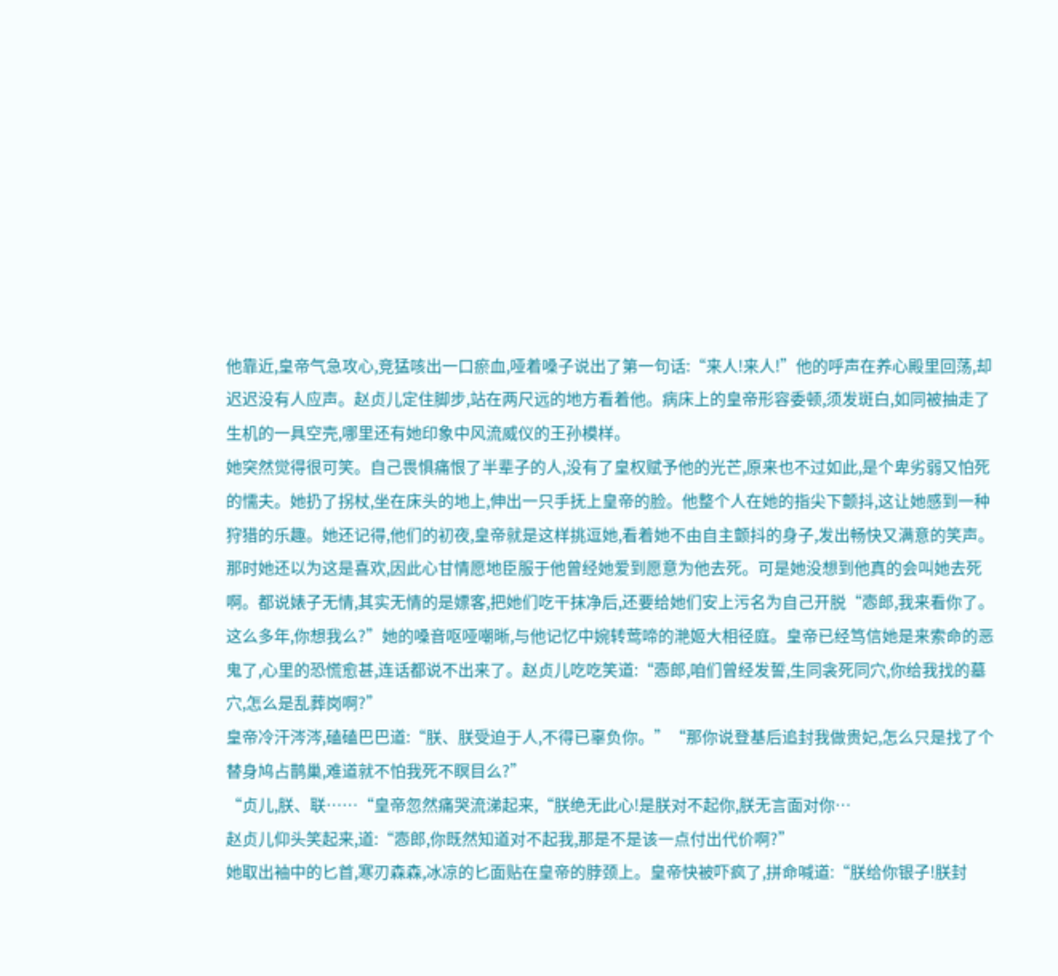他靠近,皇帝气急攻心,竞猛咳出一口瘀血,哑着嗓子说出了第一句话:“来人!来人!”他的呼声在养心殿里回荡,却迟迟没有人应声。赵贞儿定住脚步,站在两尺远的地方看着他。病床上的皇帝形容委顿,须发斑白,如同被抽走了生机的一具空壳,哪里还有她印象中风流威仪的王孙模样。
她突然觉得很可笑。自己畏惧痛恨了半辈子的人,没有了皇权赋予他的光芒,原来也不过如此,是个卑劣弱又怕死的懦夫。她扔了拐杖,坐在床头的地上,伸出一只手抚上皇帝的脸。他整个人在她的指尖下颤抖,这让她感到一种狩猎的乐趣。她还记得,他们的初夜,皇帝就是这样挑逗她,看着她不由自主颤抖的身子,发出畅快又满意的笑声。那时她还以为这是喜欢,因此心甘情愿地臣服于他曾经她爱到愿意为他去死。可是她没想到他真的会叫她去死啊。都说婊子无情,其实无情的是嫖客,把她们吃干抹净后,还要给她们安上污名为自己开脱“悫郎,我来看你了。这么多年,你想我么?”她的嗓音呕哑嘲晰,与他记忆中婉转莺啼的滟姬大相径庭。皇帝已经笃信她是来索命的恶鬼了,心里的恐慌愈甚,连话都说不出来了。赵贞儿吃吃笑道:“悫郎,咱们曾经发誓,生同衾死同穴,你给我找的墓穴,怎么是乱葬岗啊?”
皇帝冷汗涔涔,磕磕巴巴道:“朕、朕受迫于人,不得已辜负你。”“那你说登基后追封我做贵妃,怎么只是找了个替身鸠占鹊巢,难道就不怕我死不瞑目么?”
“贞儿,朕、联……“皇帝忽然痛哭流涕起来,“朕绝无此心!是朕对不起你,朕无言面对你…
赵贞儿仰头笑起来,道:“悫郎,你既然知道对不起我,那是不是该一点付出代价啊?”
她取出袖中的匕首,寒刃森森,冰凉的匕面贴在皇帝的脖颈上。皇帝快被吓疯了,拼命喊道:“朕给你银子!朕封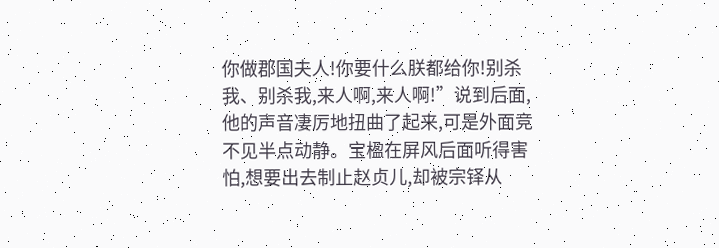你做郡国夫人!你要什么朕都给你!别杀我、别杀我,来人啊,来人啊!”说到后面,他的声音凄厉地扭曲了起来,可是外面竞不见半点动静。宝楹在屏风后面听得害怕,想要出去制止赵贞儿,却被宗铎从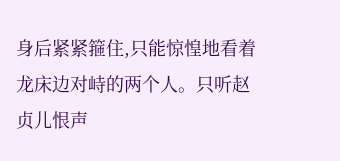身后紧紧箍住,只能惊惶地看着龙床边对峙的两个人。只听赵贞儿恨声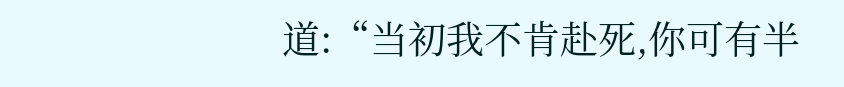道:“当初我不肯赴死,你可有半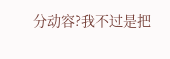分动容?我不过是把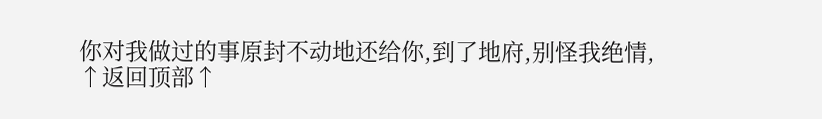你对我做过的事原封不动地还给你,到了地府,别怪我绝情,
↑返回顶部↑